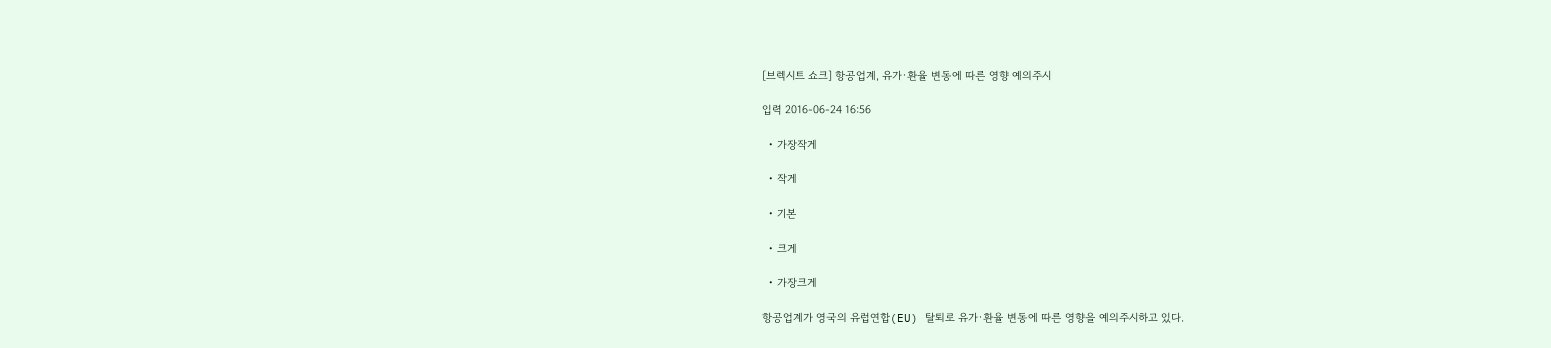[브렉시트 쇼크] 항공업계, 유가·환율 변동에 따른 영향 예의주시

입력 2016-06-24 16:56

  • 가장작게

  • 작게

  • 기본

  • 크게

  • 가장크게

항공업계가 영국의 유럽연합(EU) 탈퇴로 유가·환율 변동에 따른 영향을 예의주시하고 있다.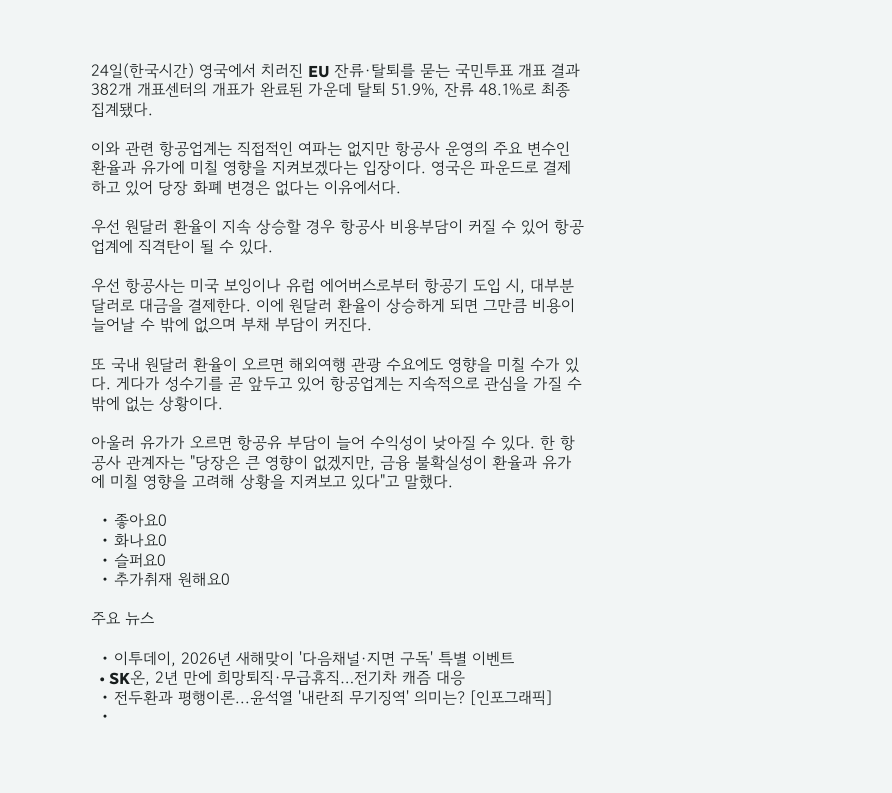24일(한국시간) 영국에서 치러진 EU 잔류·탈퇴를 묻는 국민투표 개표 결과 382개 개표센터의 개표가 완료된 가운데 탈퇴 51.9%, 잔류 48.1%로 최종 집계됐다.

이와 관련 항공업계는 직접적인 여파는 없지만 항공사 운영의 주요 변수인 환율과 유가에 미칠 영향을 지켜보겠다는 입장이다. 영국은 파운드로 결제하고 있어 당장 화폐 변경은 없다는 이유에서다.

우선 원달러 환율이 지속 상승할 경우 항공사 비용부담이 커질 수 있어 항공업계에 직격탄이 될 수 있다.

우선 항공사는 미국 보잉이나 유럽 에어버스로부터 항공기 도입 시, 대부분 달러로 대금을 결제한다. 이에 원달러 환율이 상승하게 되면 그만큼 비용이 늘어날 수 밖에 없으며 부채 부담이 커진다.

또 국내 원달러 환율이 오르면 해외여행 관광 수요에도 영향을 미칠 수가 있다. 게다가 성수기를 곧 앞두고 있어 항공업계는 지속적으로 관심을 가질 수 밖에 없는 상황이다.

아울러 유가가 오르면 항공유 부담이 늘어 수익성이 낮아질 수 있다. 한 항공사 관계자는 "당장은 큰 영향이 없겠지만, 금융 불확실성이 환율과 유가에 미칠 영향을 고려해 상황을 지켜보고 있다"고 말했다.

  • 좋아요0
  • 화나요0
  • 슬퍼요0
  • 추가취재 원해요0

주요 뉴스

  • 이투데이, 2026년 새해맞이 '다음채널·지면 구독' 특별 이벤트
  • SK온, 2년 만에 희망퇴직·무급휴직…전기차 캐즘 대응
  • 전두환과 평행이론...윤석열 '내란죄 무기징역' 의미는? [인포그래픽]
  •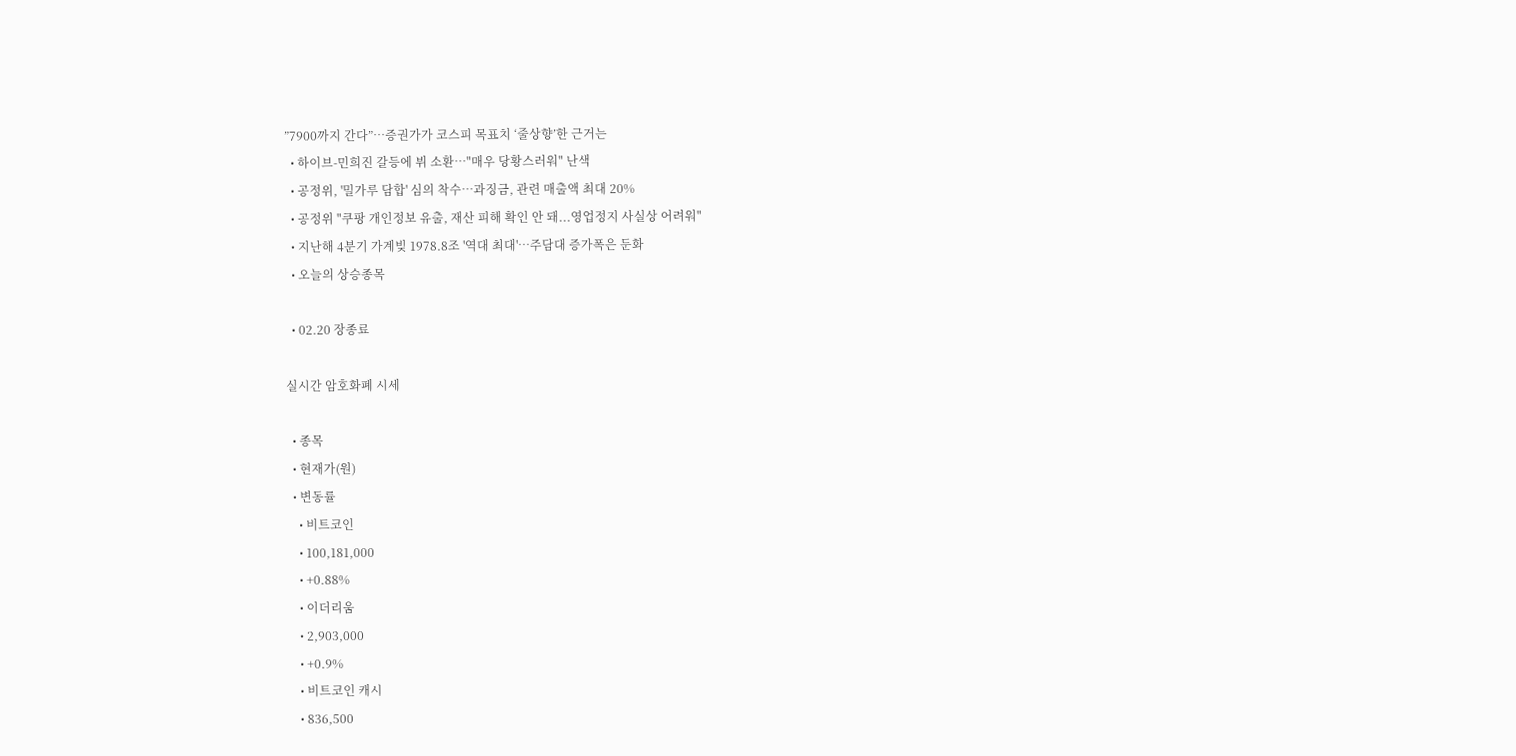”7900까지 간다”⋯증권가가 코스피 목표치 ‘줄상향’한 근거는
  • 하이브-민희진 갈등에 뷔 소환⋯"매우 당황스러워" 난색
  • 공정위, '밀가루 담합' 심의 착수…과징금, 관련 매출액 최대 20%
  • 공정위 "쿠팡 개인정보 유출, 재산 피해 확인 안 돼...영업정지 사실상 어려워"
  • 지난해 4분기 가계빚 1978.8조 '역대 최대'⋯주담대 증가폭은 둔화
  • 오늘의 상승종목

  • 02.20 장종료

실시간 암호화폐 시세

  • 종목
  • 현재가(원)
  • 변동률
    • 비트코인
    • 100,181,000
    • +0.88%
    • 이더리움
    • 2,903,000
    • +0.9%
    • 비트코인 캐시
    • 836,500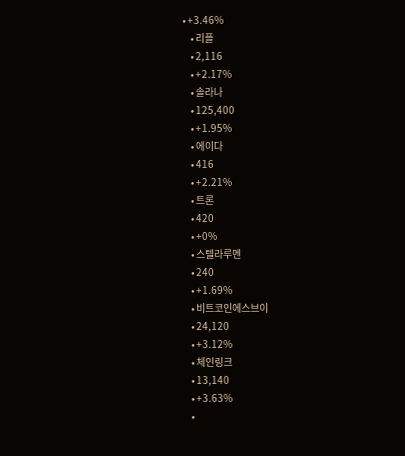• +3.46%
    • 리플
    • 2,116
    • +2.17%
    • 솔라나
    • 125,400
    • +1.95%
    • 에이다
    • 416
    • +2.21%
    • 트론
    • 420
    • +0%
    • 스텔라루멘
    • 240
    • +1.69%
    • 비트코인에스브이
    • 24,120
    • +3.12%
    • 체인링크
    • 13,140
    • +3.63%
    •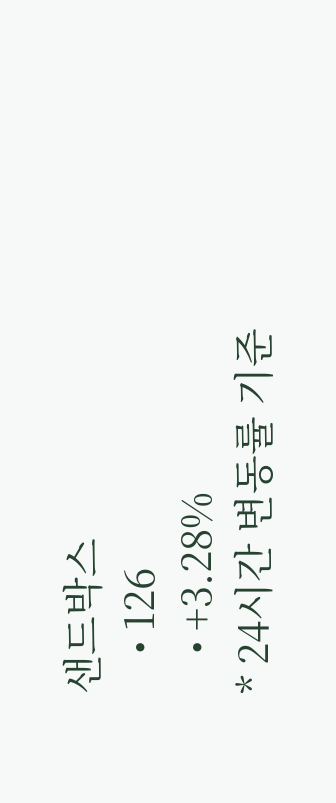샌드박스
    • 126
    • +3.28%
* 24시간 변동률 기준